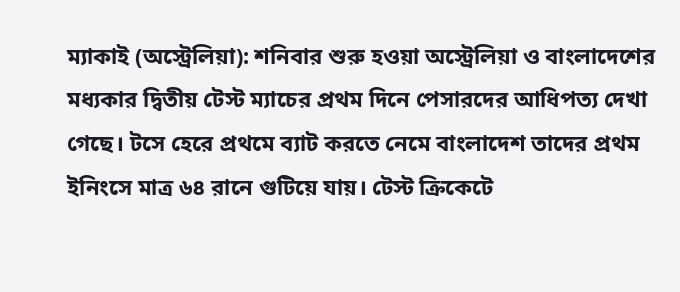ম্যাকাই (অস্ট্রেলিয়া): শনিবার শুরু হওয়া অস্ট্রেলিয়া ও বাংলাদেশের মধ্যকার দ্বিতীয় টেস্ট ম্যাচের প্রথম দিনে পেসারদের আধিপত্য দেখা গেছে। টসে হেরে প্রথমে ব্যাট করতে নেমে বাংলাদেশ তাদের প্রথম ইনিংসে মাত্র ৬৪ রানে গুটিয়ে যায়। টেস্ট ক্রিকেটে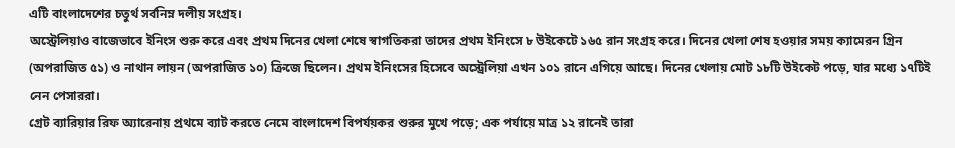এটি বাংলাদেশের চতুর্থ সর্বনিম্ন দলীয় সংগ্রহ।
অস্ট্রেলিয়াও বাজেভাবে ইনিংস শুরু করে এবং প্রথম দিনের খেলা শেষে স্বাগতিকরা তাদের প্রথম ইনিংসে ৮ উইকেটে ১৬৫ রান সংগ্রহ করে। দিনের খেলা শেষ হওয়ার সময় ক্যামেরন গ্রিন (অপরাজিত ৫১) ও নাথান লায়ন (অপরাজিত ১০) ক্রিজে ছিলেন। প্রথম ইনিংসের হিসেবে অস্ট্রেলিয়া এখন ১০১ রানে এগিয়ে আছে। দিনের খেলায় মোট ১৮টি উইকেট পড়ে, যার মধ্যে ১৭টিই নেন পেসাররা।
গ্রেট ব্যারিয়ার রিফ অ্যারেনায় প্রথমে ব্যাট করতে নেমে বাংলাদেশ বিপর্যয়কর শুরুর মুখে পড়ে; এক পর্যায়ে মাত্র ১২ রানেই তারা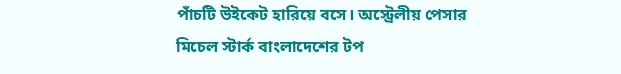পাঁচটি উইকেট হারিয়ে বসে। অস্ট্রেলীয় পেসার মিচেল স্টার্ক বাংলাদেশের টপ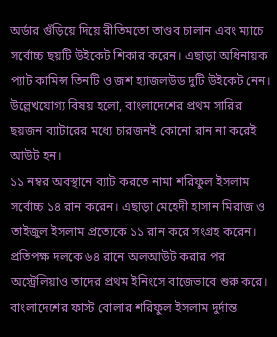অর্ডার গুঁড়িয়ে দিয়ে রীতিমতো তাণ্ডব চালান এবং ম্যাচে সর্বোচ্চ ছয়টি উইকেট শিকার করেন। এছাড়া অধিনায়ক প্যাট কামিন্স তিনটি ও জশ হ্যাজলউড দুটি উইকেট নেন। উল্লেখযোগ্য বিষয় হলো, বাংলাদেশের প্রথম সারির ছয়জন ব্যাটারের মধ্যে চারজনই কোনো রান না করেই আউট হন।
১১ নম্বর অবস্থানে ব্যাট করতে নামা শরিফুল ইসলাম সর্বোচ্চ ১৪ রান করেন। এছাড়া মেহেদী হাসান মিরাজ ও তাইজুল ইসলাম প্রত্যেকে ১১ রান করে সংগ্রহ করেন।
প্রতিপক্ষ দলকে ৬৪ রানে অলআউট করার পর অস্ট্রেলিয়াও তাদের প্রথম ইনিংসে বাজেভাবে শুরু করে। বাংলাদেশের ফাস্ট বোলার শরিফুল ইসলাম দুর্দান্ত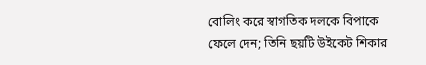বোলিং করে স্বাগতিক দলকে বিপাকে ফেলে দেন; তিনি ছয়টি উইকেট শিকার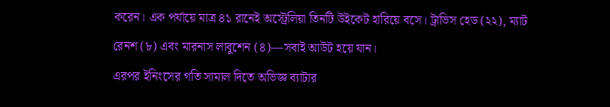করেন। এক পর্যায়ে মাত্র ৪১ রানেই অস্ট্রেলিয়া তিনটি উইকেট হারিয়ে বসে। ট্রাভিস হেড (২২), ম্যাট রেনশ (৮) এবং মারনাস লাবুশেন (৪)—সবাই আউট হয়ে যান।
এরপর ইনিংসের গতি সামাল দিতে অভিজ্ঞ ব্যাটার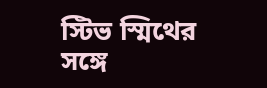স্টিভ স্মিথের সঙ্গে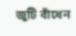জুটি বাঁধেন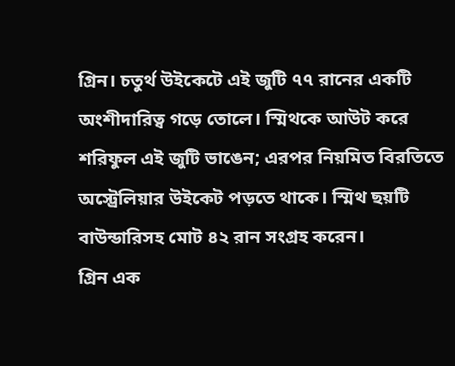গ্রিন। চতুর্থ উইকেটে এই জুটি ৭৭ রানের একটি অংশীদারিত্ব গড়ে তোলে। স্মিথকে আউট করে শরিফুল এই জুটি ভাঙেন; এরপর নিয়মিত বিরতিতে অস্ট্রেলিয়ার উইকেট পড়তে থাকে। স্মিথ ছয়টি বাউন্ডারিসহ মোট ৪২ রান সংগ্রহ করেন।
গ্রিন এক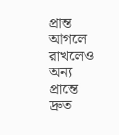প্রান্ত আগলে রাখলেও অন্য প্রান্তে দ্রুত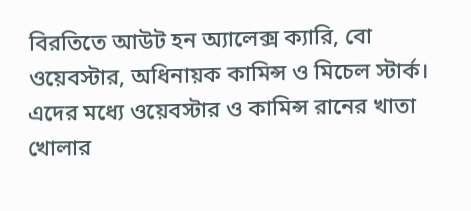বিরতিতে আউট হন অ্যালেক্স ক্যারি, বো ওয়েবস্টার, অধিনায়ক কামিন্স ও মিচেল স্টার্ক। এদের মধ্যে ওয়েবস্টার ও কামিন্স রানের খাতা খোলার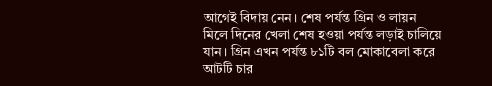আগেই বিদায় নেন। শেষ পর্যন্ত গ্রিন ও লায়ন মিলে দিনের খেলা শেষ হওয়া পর্যন্ত লড়াই চালিয়ে যান। গ্রিন এখন পর্যন্ত ৮১টি বল মোকাবেলা করে আটটি চার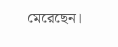মেরেছেন।